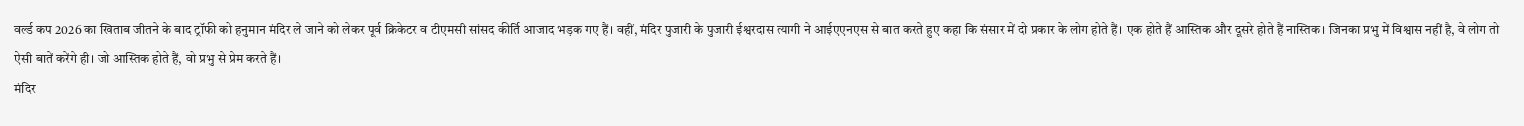वर्ल्ड कप 2026 का खिताब जीतने के बाद ट्रॉफी को हनुमान मंदिर ले जाने को लेकर पूर्व क्रिकेटर व टीएमसी सांसद कीर्ति आजाद भड़क गए हैं। वहीं, मंदिर पुजारी के पुजारी ईश्वरदास त्यागी ने आईएएनएस से बात करते हुए कहा कि संसार में दो प्रकार के लोग होते हैं। एक होते हैं आस्तिक और दूसरे होते हैं नास्तिक। जिनका प्रभु में विश्वास नहीं है, वे लोग तो ऐसी बातें करेंगे ही। जो आस्तिक होते हैं, वो प्रभु से प्रेम करते हैं।
मंदिर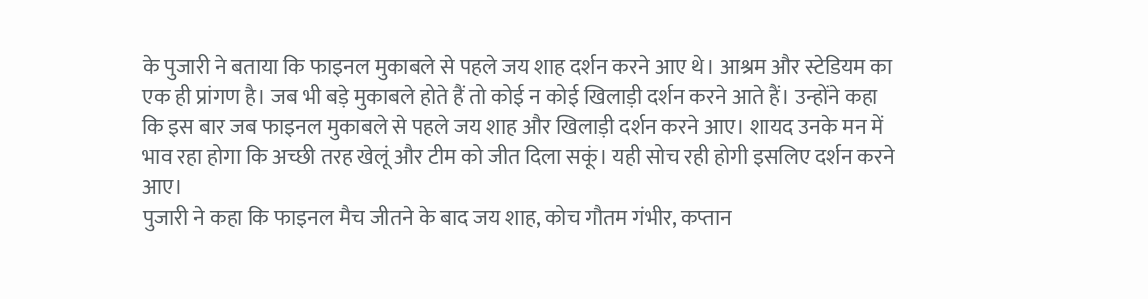के पुजारी ने बताया कि फाइनल मुकाबले से पहले जय शाह दर्शन करने आए थे। आश्रम और स्टेडियम का एक ही प्रांगण है। जब भी बड़े मुकाबले होते हैं तो कोई न कोई खिलाड़ी दर्शन करने आते हैं। उन्होंने कहा कि इस बार जब फाइनल मुकाबले से पहले जय शाह और खिलाड़ी दर्शन करने आए। शायद उनके मन में भाव रहा होगा कि अच्छी तरह खेलूं और टीम को जीत दिला सकूं। यही सोच रही होगी इसलिए दर्शन करने आए।
पुजारी ने कहा कि फाइनल मैच जीतने के बाद जय शाह, कोच गौतम गंभीर, कप्तान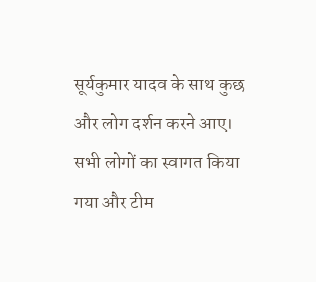सूर्यकुमार यादव के साथ कुछ और लोग दर्शन करने आए। सभी लोगों का स्वागत किया गया और टीम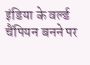इंडिया के वर्ल्ड चैंपियन बनने पर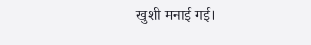खुशी मनाई गई।